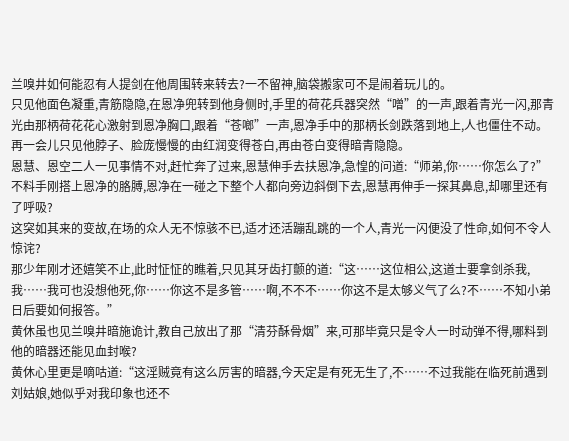兰嗅井如何能忍有人提剑在他周围转来转去?一不留神,脑袋搬家可不是闹着玩儿的。
只见他面色凝重,青筋隐隐,在恩净兜转到他身侧时,手里的荷花兵器突然“噌”的一声,跟着青光一闪,那青光由那柄荷花花心激射到恩净胸口,跟着“苍啷”一声,恩净手中的那柄长剑跌落到地上,人也僵住不动。再一会儿只见他脖子、脸庞慢慢的由红润变得苍白,再由苍白变得暗青隐隐。
恩慧、恩空二人一见事情不对,赶忙奔了过来,恩慧伸手去扶恩净,急惶的问道:“师弟,你……你怎么了?”不料手刚搭上恩净的胳膊,恩净在一碰之下整个人都向旁边斜倒下去,恩慧再伸手一探其鼻息,却哪里还有了呼吸?
这突如其来的变故,在场的众人无不惊骇不已,适才还活蹦乱跳的一个人,青光一闪便没了性命,如何不令人惊诧?
那少年刚才还嬉笑不止,此时怔怔的瞧着,只见其牙齿打颤的道:“这……这位相公,这道士要拿剑杀我,我……我可也没想他死,你……你这不是多管……啊,不不不……你这不是太够义气了么?不……不知小弟日后要如何报答。”
黄休虽也见兰嗅井暗施诡计,教自己放出了那“清芬酥骨烟”来,可那毕竟只是令人一时动弹不得,哪料到他的暗器还能见血封喉?
黄休心里更是嘀咕道:“这淫贼竟有这么厉害的暗器,今天定是有死无生了,不……不过我能在临死前遇到刘姑娘,她似乎对我印象也还不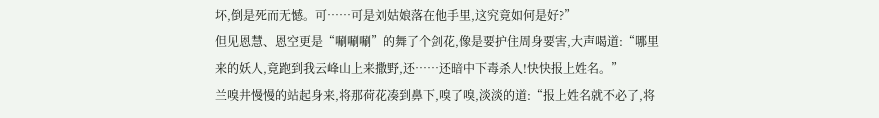坏,倒是死而无憾。可……可是刘姑娘落在他手里,这究竟如何是好?”
但见恩慧、恩空更是“唰唰唰”的舞了个剑花,像是要护住周身要害,大声喝道:“哪里来的妖人,竟跑到我云峰山上来撒野,还……还暗中下毒杀人!快快报上姓名。”
兰嗅井慢慢的站起身来,将那荷花凑到鼻下,嗅了嗅,淡淡的道:“报上姓名就不必了,将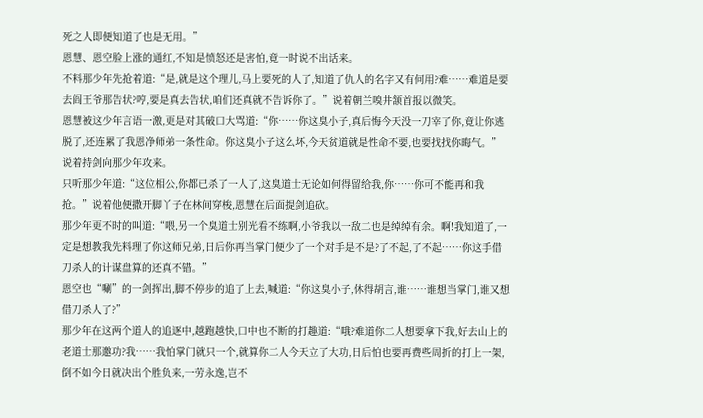死之人即便知道了也是无用。”
恩慧、恩空脸上涨的通红,不知是愤怒还是害怕,竟一时说不出话来。
不料那少年先抢着道:“是,就是这个理儿,马上要死的人了,知道了仇人的名字又有何用?难……难道是要去阎王爷那告状?哼,要是真去告状,咱们还真就不告诉你了。”说着朝兰嗅井颔首报以微笑。
恩慧被这少年言语一激,更是对其破口大骂道:“你……你这臭小子,真后悔今天没一刀宰了你,竟让你逃脱了,还连累了我恩净师弟一条性命。你这臭小子这么坏,今天贫道就是性命不要,也要找找你晦气。”说着持剑向那少年攻来。
只听那少年道:“这位相公,你都已杀了一人了,这臭道士无论如何得留给我,你……你可不能再和我抢。”说着他便撒开脚丫子在林间穿梭,恩慧在后面提剑追砍。
那少年更不时的叫道:“喂,另一个臭道士别光看不练啊,小爷我以一敌二也是绰绰有余。啊!我知道了,一定是想教我先料理了你这师兄弟,日后你再当掌门便少了一个对手是不是?了不起,了不起……你这手借刀杀人的计谋盘算的还真不错。”
恩空也“唰”的一剑挥出,脚不停步的追了上去,喊道:“你这臭小子,休得胡言,谁……谁想当掌门,谁又想借刀杀人了?”
那少年在这两个道人的追逐中,越跑越快,口中也不断的打趣道:“哦?难道你二人想要拿下我,好去山上的老道士那邀功?我……我怕掌门就只一个,就算你二人今天立了大功,日后怕也要再费些周折的打上一架,倒不如今日就决出个胜负来,一劳永逸,岂不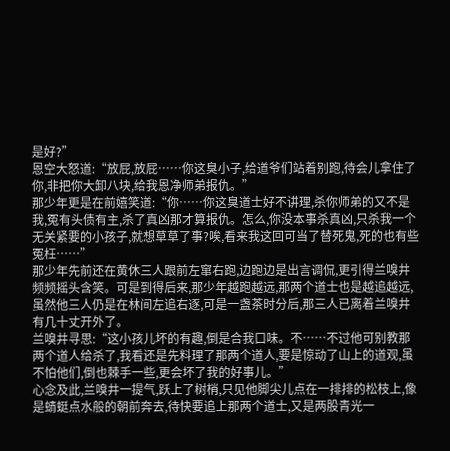是好?”
恩空大怒道:“放屁,放屁……你这臭小子,给道爷们站着别跑,待会儿拿住了你,非把你大卸八块,给我恩净师弟报仇。”
那少年更是在前嬉笑道:“你……你这臭道士好不讲理,杀你师弟的又不是我,冤有头债有主,杀了真凶那才算报仇。怎么,你没本事杀真凶,只杀我一个无关紧要的小孩子,就想草草了事?唉,看来我这回可当了替死鬼,死的也有些冤枉……”
那少年先前还在黄休三人跟前左窜右跑,边跑边是出言调侃,更引得兰嗅井频频摇头含笑。可是到得后来,那少年越跑越远,那两个道士也是越追越远,虽然他三人仍是在林间左追右逐,可是一盏茶时分后,那三人已离着兰嗅井有几十丈开外了。
兰嗅井寻思:“这小孩儿坏的有趣,倒是合我口味。不……不过他可别教那两个道人给杀了,我看还是先料理了那两个道人,要是惊动了山上的道观,虽不怕他们,倒也棘手一些,更会坏了我的好事儿。”
心念及此,兰嗅井一提气,跃上了树梢,只见他脚尖儿点在一排排的松枝上,像是蜻蜓点水般的朝前奔去,待快要追上那两个道士,又是两股青光一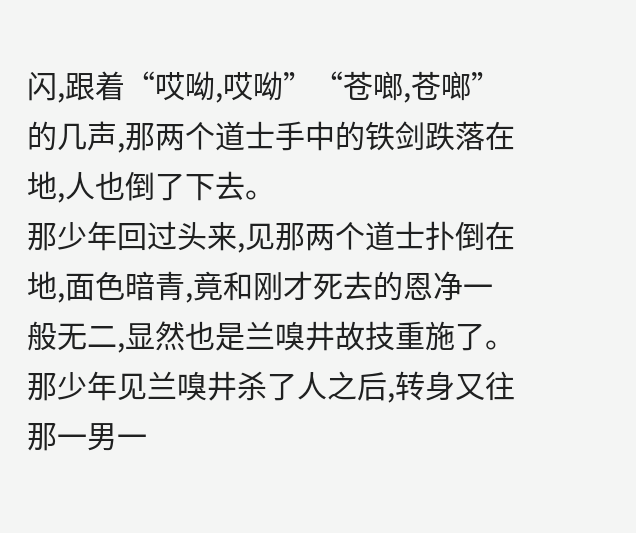闪,跟着“哎呦,哎呦”“苍啷,苍啷”的几声,那两个道士手中的铁剑跌落在地,人也倒了下去。
那少年回过头来,见那两个道士扑倒在地,面色暗青,竟和刚才死去的恩净一般无二,显然也是兰嗅井故技重施了。
那少年见兰嗅井杀了人之后,转身又往那一男一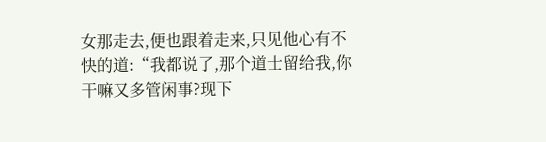女那走去,便也跟着走来,只见他心有不快的道:“我都说了,那个道士留给我,你干嘛又多管闲事?现下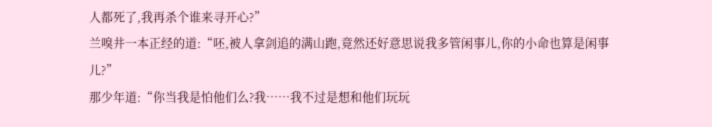人都死了,我再杀个谁来寻开心?”
兰嗅井一本正经的道:“呸,被人拿剑追的满山跑,竟然还好意思说我多管闲事儿,你的小命也算是闲事儿?”
那少年道:“你当我是怕他们么?我……我不过是想和他们玩玩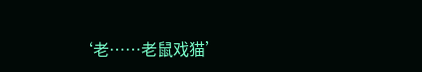‘老……老鼠戏猫’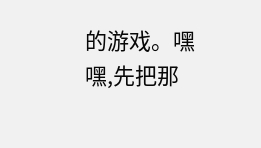的游戏。嘿嘿,先把那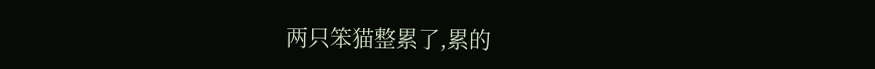两只笨猫整累了,累的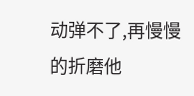动弹不了,再慢慢的折磨他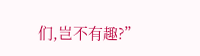们,岂不有趣?”